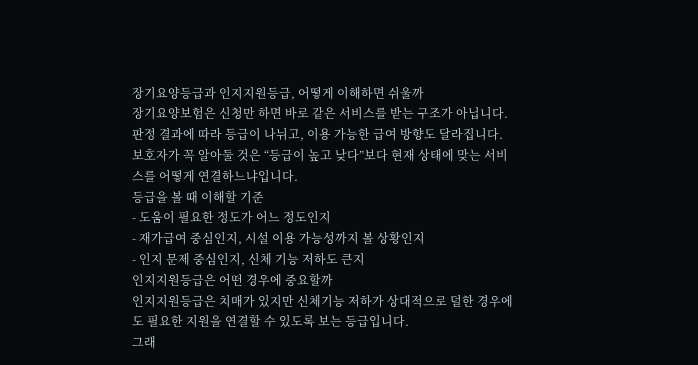장기요양등급과 인지지원등급, 어떻게 이해하면 쉬울까
장기요양보험은 신청만 하면 바로 같은 서비스를 받는 구조가 아닙니다. 판정 결과에 따라 등급이 나뉘고, 이용 가능한 급여 방향도 달라집니다.
보호자가 꼭 알아둘 것은 “등급이 높고 낮다”보다 현재 상태에 맞는 서비스를 어떻게 연결하느냐입니다.
등급을 볼 때 이해할 기준
- 도움이 필요한 정도가 어느 정도인지
- 재가급여 중심인지, 시설 이용 가능성까지 볼 상황인지
- 인지 문제 중심인지, 신체 기능 저하도 큰지
인지지원등급은 어떤 경우에 중요할까
인지지원등급은 치매가 있지만 신체기능 저하가 상대적으로 덜한 경우에도 필요한 지원을 연결할 수 있도록 보는 등급입니다.
그래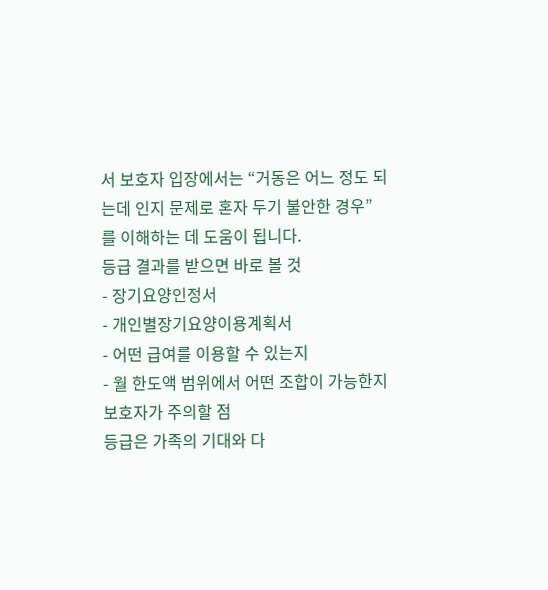서 보호자 입장에서는 “거동은 어느 정도 되는데 인지 문제로 혼자 두기 불안한 경우” 를 이해하는 데 도움이 됩니다.
등급 결과를 받으면 바로 볼 것
- 장기요양인정서
- 개인별장기요양이용계획서
- 어떤 급여를 이용할 수 있는지
- 월 한도액 범위에서 어떤 조합이 가능한지
보호자가 주의할 점
등급은 가족의 기대와 다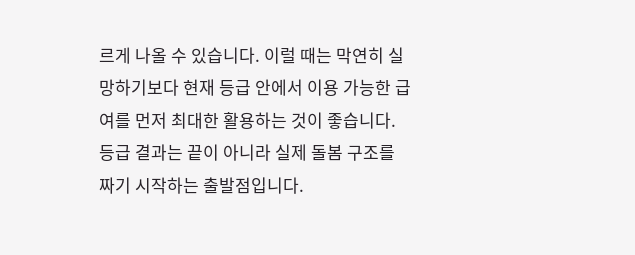르게 나올 수 있습니다. 이럴 때는 막연히 실망하기보다 현재 등급 안에서 이용 가능한 급여를 먼저 최대한 활용하는 것이 좋습니다.
등급 결과는 끝이 아니라 실제 돌봄 구조를 짜기 시작하는 출발점입니다.